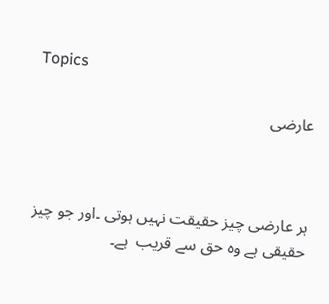Topics

عارضی



ہر عارضی چیز حقیقت نہیں ہوتی ۔اور جو چیز حقیقی ہے وہ حق سے قریب  ہے۔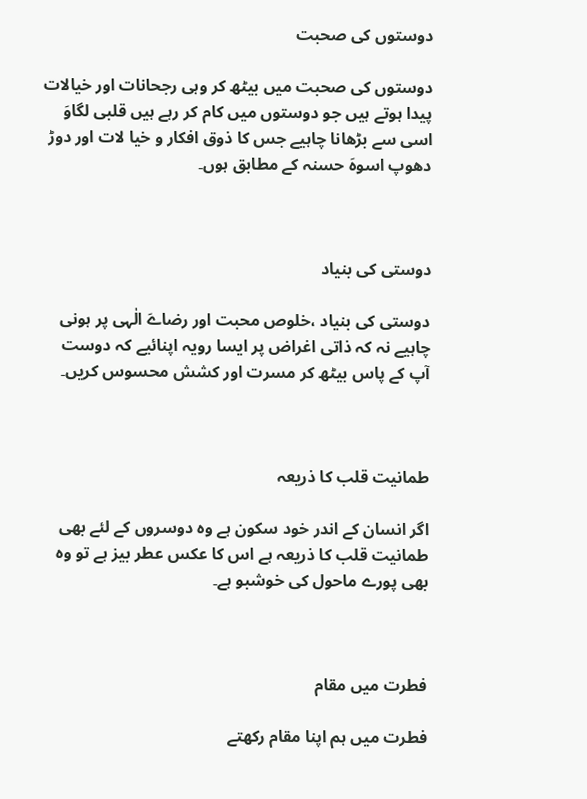دوستوں کی صحبت

دوستوں کی صحبت میں بیٹھ کر وہی رجحانات اور خیالات پیدا ہوتے ہیں جو دوستوں میں کام کر رہے ہیں قلبی لگاوَ اسی سے بڑھانا چاہیے جس کا ذوق افکار و خیا لات اور دوڑ دھوپ اسوہَ حسنہ کے مطابق ہوں۔



دوستی کی بنیاد

دوستی کی بنیاد ،خلوص محبت اور رضاےَ الٰہی پر ہونی چاہیے نہ کہ ذاتی اغراض پر ایسا رویہ اپنائیے کہ دوست آپ کے پاس بیٹھ کر مسرت اور کشش محسوس کریں۔



طمانیت قلب کا ذریعہ

اگر انسان کے اندر خود سکون ہے وہ دوسروں کے لئے بھی طمانیت قلب کا ذریعہ ہے اس کا عکس عطر بیز ہے تو وہ بھی پورے ماحول کی خوشبو ہے۔



فطرت میں مقام

فطرت میں ہم اپنا مقام رکھتے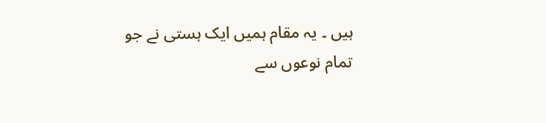ہیں ۔ یہ مقام ہمیں ایک ہستی نے جو تمام نوعوں سے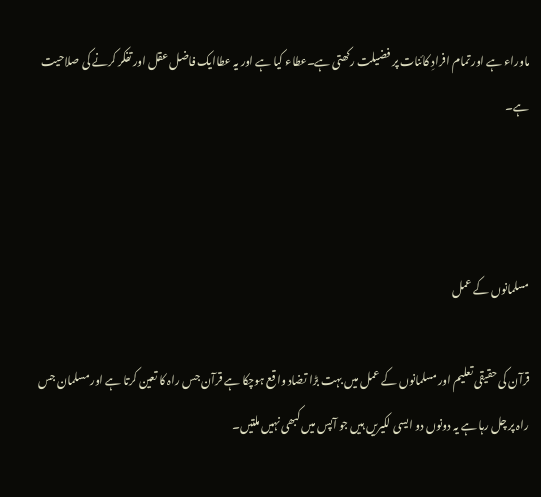ماوراء ہے اور تمام افرادِ کائنات پر فضیلت رکھتی ہے۔عطاء کیا ہے اور یہ عطاایک فاضل عقل اور تفکر کرنے کی صلاحیت ہے۔



مسلمانوں کے عمل

قرآن کی حقیقی تعلیم اور مسلمانوں کے عمل میں بہت بڑا تضاد واقع ہوچکا ہے قرآن جس راہ کا تعین کرتا ہے اور مسلمان جس راہ پر چل رہا ہے یہ دونوں دو ایسی لکیریں ہیں جو آپس میں کبھی نہیں ملتیں۔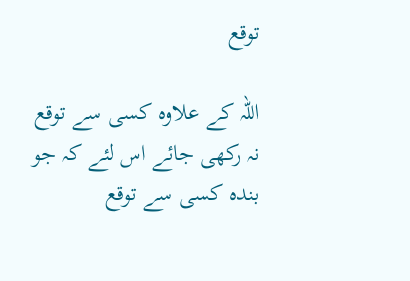توقع

اللہ کے علاوہ کسی سے توقع نہ رکھی جائے اس لئے کہ جو بندہ کسی سے توقع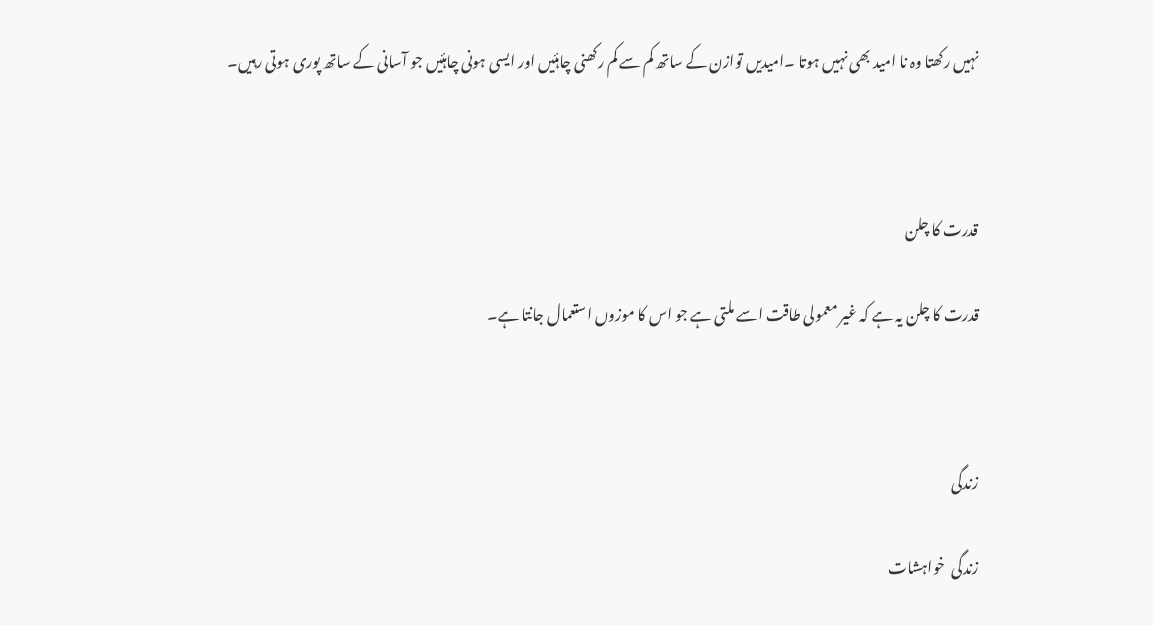نہیں رکھتا وہ نا امید بھی نہیں ہوتا ۔امیدیں توازن کے ساتھ کم سے کم رکھنی چاہئیں اور ایسی ہونی چاہئیں جو آسانی کے ساتھ پوری ہوتی رہیں۔



قدرت کا چلن

قدرت کا چلن یہ ہے کہ غیر معمولی طاقت اسے ملتی ہے جو اس کا موزوں استعمال جانتا ہے۔



زندگی

زندگی  خواہشات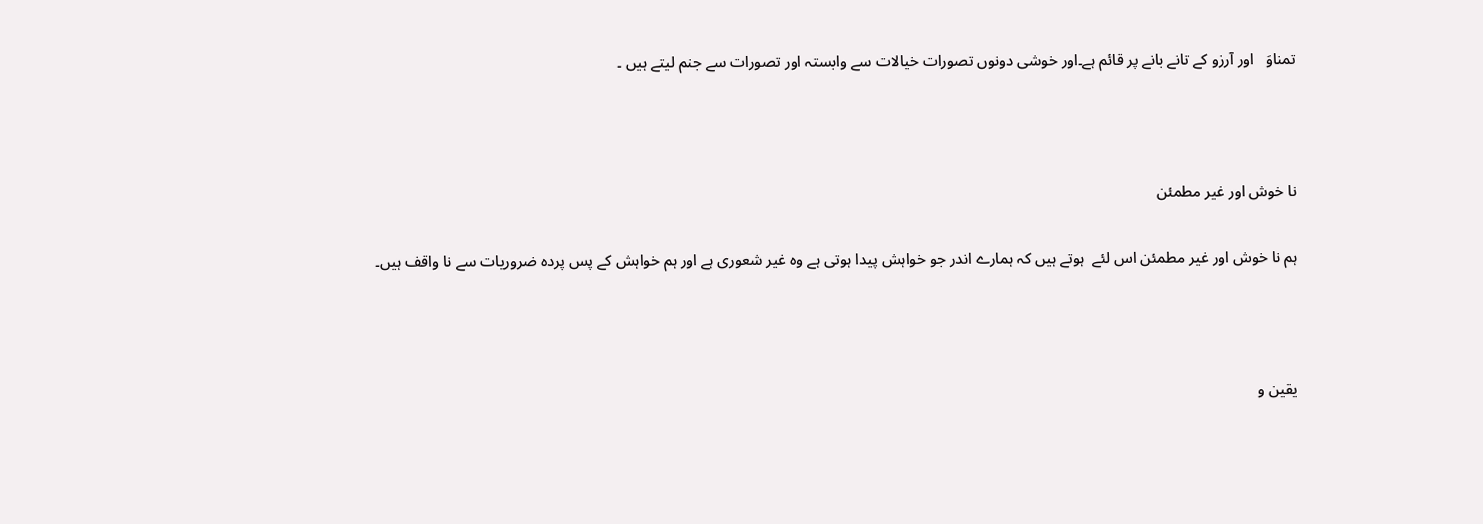تمناوَ   اور آرزو کے تانے بانے پر قائم ہے۔اور خوشی دونوں تصورات خیالات سے وابستہ اور تصورات سے جنم لیتے ہیں ۔



نا خوش اور غیر مطمئن

ہم نا خوش اور غیر مطمئن اس لئے  ہوتے ہیں کہ ہمارے اندر جو خواہش پیدا ہوتی ہے وہ غیر شعوری ہے اور ہم خواہش کے پس پردہ ضروریات سے نا واقف ہیں۔



یقین و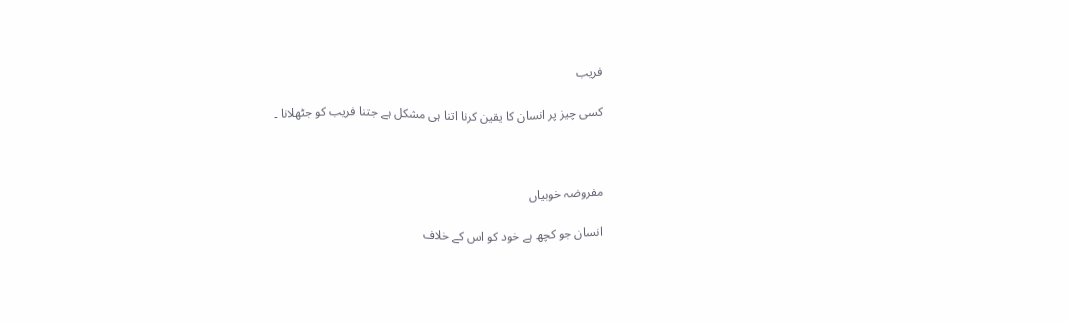فریب

کسی چیز پر انسان کا یقین کرنا اتنا ہی مشکل ہے جتنا فریب کو جٹھلانا ۔



مفروضہ خوبیاں

انسان جو کچھ ہے خود کو اس کے خلاف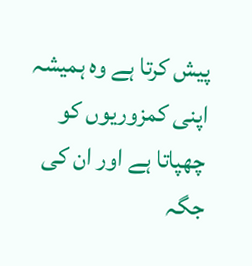پیش کرتا ہے وہ ہمیشہ اپنی کمزوریوں کو چھپاتا ہے اور ان کی جگہ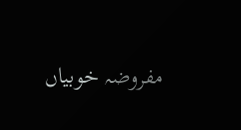مفروضہ خوبیاں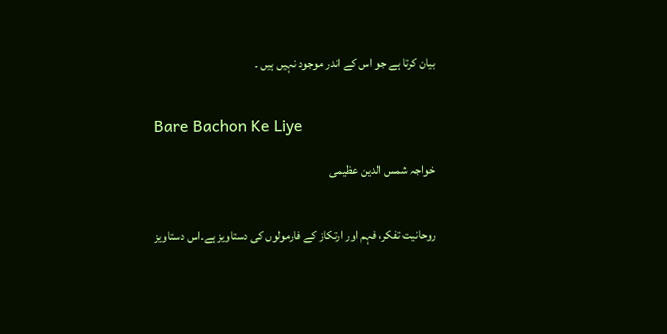بیان کرتا ہے جو اس کے اندر موجود نہیں ہیں ۔


Bare Bachon Ke Liye

خواجہ شمس الدین عظیمی


روحانیت تفکر، فہم اور ارتکاز کے فارمولوں کی دستاویز ہے۔اس دستاویز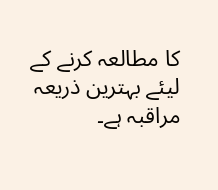کا مطالعہ کرنے کے لیئے بہترین ذریعہ مراقبہ ہے۔